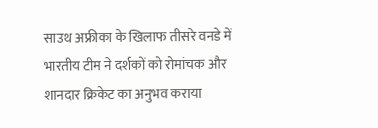साउथ अफ्रीका के खिलाफ तीसरे वनडे में भारतीय टीम ने दर्शकों को रोमांचक और शानदार क्रिकेट का अनुभव कराया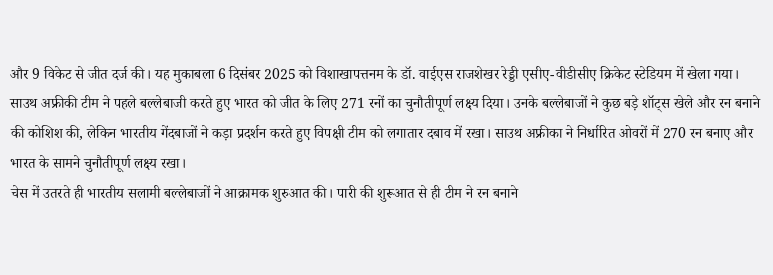और 9 विकेट से जीत दर्ज की। यह मुकाबला 6 दिसंबर 2025 को विशाखापत्तनम के डॉ. वाईएस राजशेखर रेड्डी एसीए-वीडीसीए क्रिकेट स्टेडियम में खेला गया। साउथ अफ्रीकी टीम ने पहले बल्लेबाजी करते हुए भारत को जीत के लिए 271 रनों का चुनौतीपूर्ण लक्ष्य दिया। उनके बल्लेबाजों ने कुछ बड़े शॉट्स खेले और रन बनाने की कोशिश की, लेकिन भारतीय गेंदबाजों ने कड़ा प्रदर्शन करते हुए विपक्षी टीम को लगातार दबाव में रखा। साउथ अफ्रीका ने निर्धारित ओवरों में 270 रन बनाए और भारत के सामने चुनौतीपूर्ण लक्ष्य रखा।
चेस में उतरते ही भारतीय सलामी बल्लेबाजों ने आक्रामक शुरुआत की। पारी की शुरूआत से ही टीम ने रन बनाने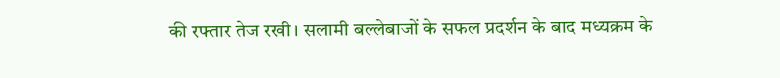की रफ्तार तेज रखी। सलामी बल्लेबाजों के सफल प्रदर्शन के बाद मध्यक्रम के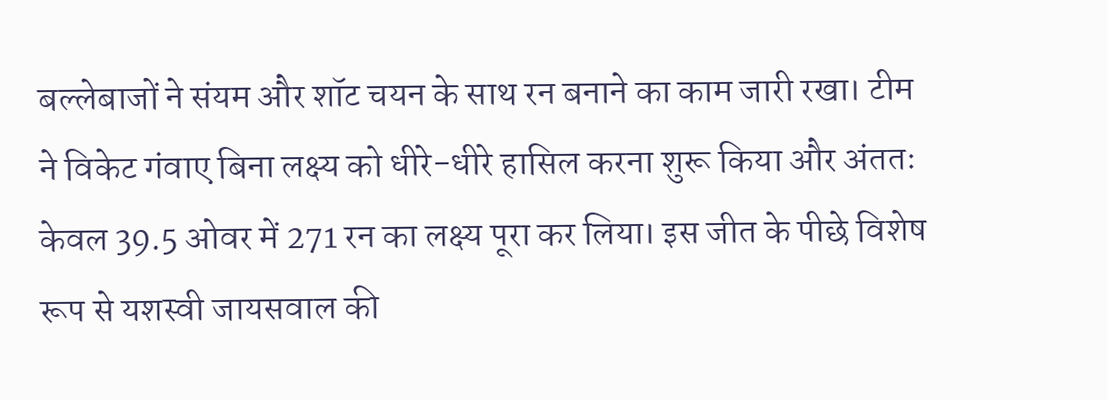बल्लेबाजों ने संयम और शॉट चयन के साथ रन बनाने का काम जारी रखा। टीम ने विकेट गंवाए बिना लक्ष्य को धीरे-धीरे हासिल करना शुरू किया और अंततः केवल 39.5 ओवर में 271 रन का लक्ष्य पूरा कर लिया। इस जीत के पीछे विशेष रूप से यशस्वी जायसवाल की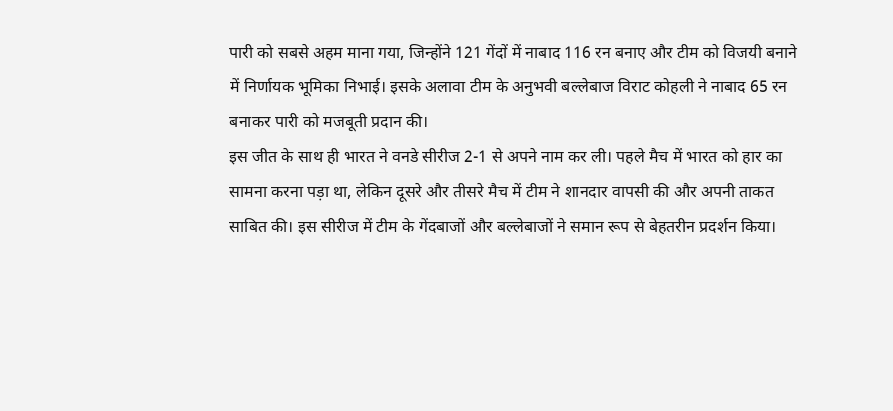पारी को सबसे अहम माना गया, जिन्होंने 121 गेंदों में नाबाद 116 रन बनाए और टीम को विजयी बनाने में निर्णायक भूमिका निभाई। इसके अलावा टीम के अनुभवी बल्लेबाज विराट कोहली ने नाबाद 65 रन बनाकर पारी को मजबूती प्रदान की।
इस जीत के साथ ही भारत ने वनडे सीरीज 2-1 से अपने नाम कर ली। पहले मैच में भारत को हार का सामना करना पड़ा था, लेकिन दूसरे और तीसरे मैच में टीम ने शानदार वापसी की और अपनी ताकत साबित की। इस सीरीज में टीम के गेंदबाजों और बल्लेबाजों ने समान रूप से बेहतरीन प्रदर्शन किया।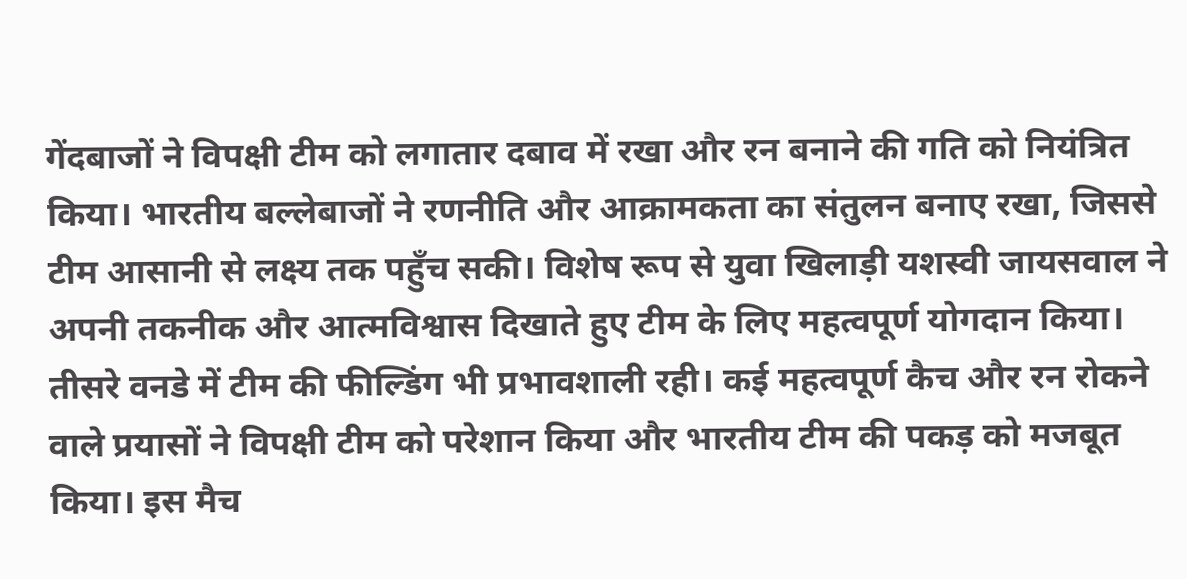गेंदबाजों ने विपक्षी टीम को लगातार दबाव में रखा और रन बनाने की गति को नियंत्रित किया। भारतीय बल्लेबाजों ने रणनीति और आक्रामकता का संतुलन बनाए रखा, जिससे टीम आसानी से लक्ष्य तक पहुँच सकी। विशेष रूप से युवा खिलाड़ी यशस्वी जायसवाल ने अपनी तकनीक और आत्मविश्वास दिखाते हुए टीम के लिए महत्वपूर्ण योगदान किया।
तीसरे वनडे में टीम की फील्डिंग भी प्रभावशाली रही। कई महत्वपूर्ण कैच और रन रोकने वाले प्रयासों ने विपक्षी टीम को परेशान किया और भारतीय टीम की पकड़ को मजबूत किया। इस मैच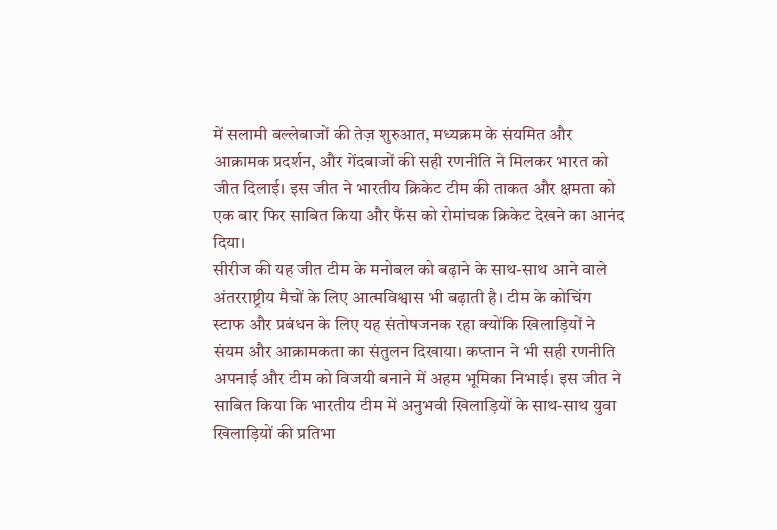में सलामी बल्लेबाजों की तेज़ शुरुआत, मध्यक्रम के संयमित और आक्रामक प्रदर्शन, और गेंदबाजों की सही रणनीति ने मिलकर भारत को जीत दिलाई। इस जीत ने भारतीय क्रिकेट टीम की ताकत और क्षमता को एक बार फिर साबित किया और फैंस को रोमांचक क्रिकेट देखने का आनंद दिया।
सीरीज की यह जीत टीम के मनोबल को बढ़ाने के साथ-साथ आने वाले अंतरराष्ट्रीय मैचों के लिए आत्मविश्वास भी बढ़ाती है। टीम के कोचिंग स्टाफ और प्रबंधन के लिए यह संतोषजनक रहा क्योंकि खिलाड़ियों ने संयम और आक्रामकता का संतुलन दिखाया। कप्तान ने भी सही रणनीति अपनाई और टीम को विजयी बनाने में अहम भूमिका निभाई। इस जीत ने साबित किया कि भारतीय टीम में अनुभवी खिलाड़ियों के साथ-साथ युवा खिलाड़ियों की प्रतिभा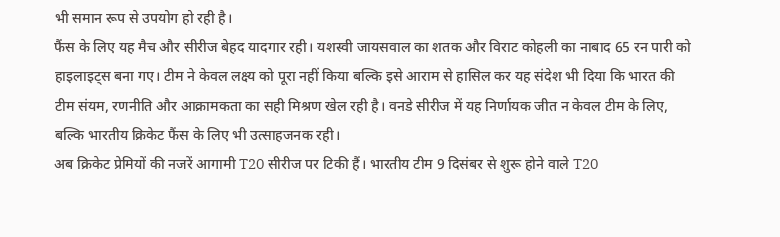भी समान रूप से उपयोग हो रही है।
फैंस के लिए यह मैच और सीरीज बेहद यादगार रही। यशस्वी जायसवाल का शतक और विराट कोहली का नाबाद 65 रन पारी को हाइलाइट्स बना गए। टीम ने केवल लक्ष्य को पूरा नहीं किया बल्कि इसे आराम से हासिल कर यह संदेश भी दिया कि भारत की टीम संयम, रणनीति और आक्रामकता का सही मिश्रण खेल रही है। वनडे सीरीज में यह निर्णायक जीत न केवल टीम के लिए, बल्कि भारतीय क्रिकेट फैंस के लिए भी उत्साहजनक रही।
अब क्रिकेट प्रेमियों की नजरें आगामी T20 सीरीज पर टिकी हैं। भारतीय टीम 9 दिसंबर से शुरू होने वाले T20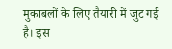मुकाबलों के लिए तैयारी में जुट गई है। इस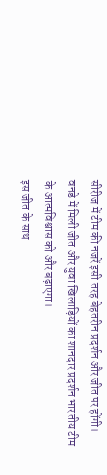सीरीज में टीम की नजरें इसी तरह बेहतरीन प्रदर्शन और जीत पर होंगी। वनडे में मिली जीत और युवा खिलाड़ियों का शानदार प्रदर्शन भारतीय टीम के आत्मविश्वास को और बढ़ाएगा।
इस जीत के साथ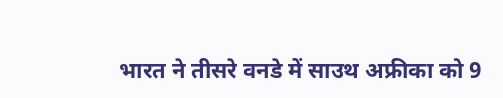भारत ने तीसरे वनडे में साउथ अफ्रीका को 9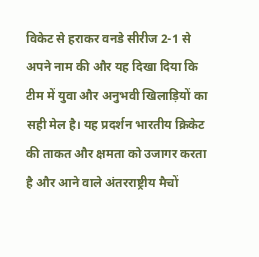विकेट से हराकर वनडे सीरीज 2-1 से अपने नाम की और यह दिखा दिया कि टीम में युवा और अनुभवी खिलाड़ियों का सही मेल है। यह प्रदर्शन भारतीय क्रिकेट की ताकत और क्षमता को उजागर करता है और आने वाले अंतरराष्ट्रीय मैचों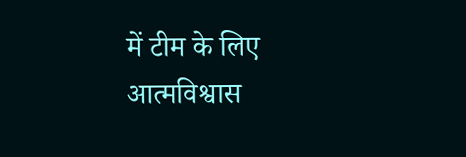में टीम के लिए आत्मविश्वास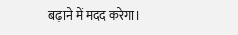बढ़ाने में मदद करेगा।